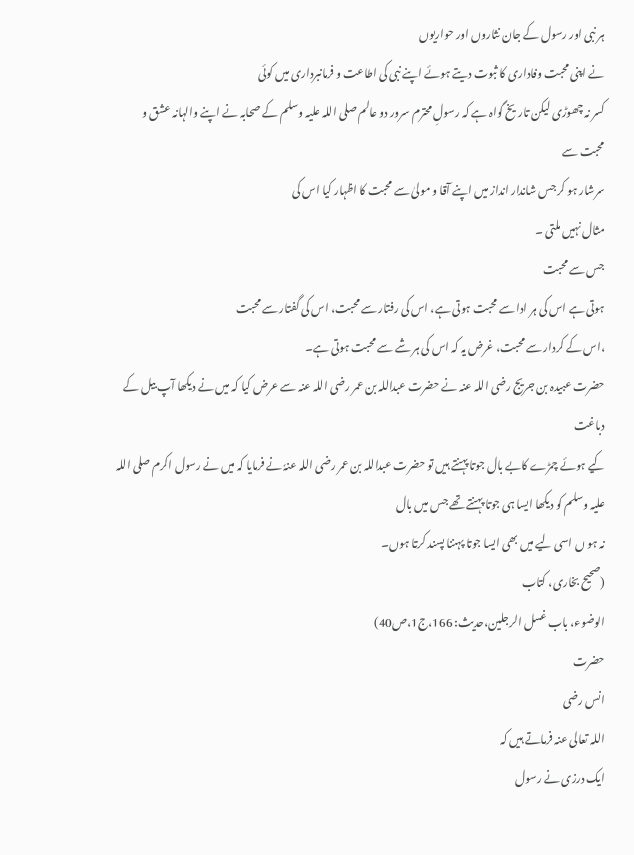ہر نبی اور رسول کے جان نثاروں اور حواریوں
نے اپنی محبت وفاداری کا ثبوت دیتے ہوئے اپنے نبی کی اطاعت و فرمانبرداری میں کوئی
کسر نہ چھوڑی لیکن تاریخ گواہ ہے کہ رسولِ محترم سرور دو عالم صلی اللہ علیہ وسلم کے صحابہ نے اپنے والہانہ عشق و محبت سے
سرشار ہو کر جس شاندار انداز میں اپنے آقا و مولیٰ سے محبت کا اظہار کیا اس کی
مثال نہیں ملتی ۔
جس سے محبت
ہوتی ہے اس کی ہر ادا سے محبت ہوتی ہے، اس کی رفتار سے محبت، اس کی گفتار سے محبت
،اس کے کردار سے محبت، غرض یہ کہ اس کی ہر شے سے محبت ہوتی ہے۔
حضرت عبیدہ بن جریج رضی اللہ عنہ نے حضرت عبداللہ بن عمر رضی اللہ عنہ سے عرض کیا کہ میں نے دیکھا آپ بیل کے دباغت
کیے ہوئے چمڑے کابے بال جوتا پہنتے ہیں تو حضرت عبداللہ بن عمر رضی اللہ عنہٗ نے فرمایا کہ میں نے رسول اکرم صلی اللہ علیہ وسلم کو دیکھا ایسا ہی جوتا پہنتے تھے جس میں بال
نہ ہو ں اسی لیے میں بھی ایسا جوتا پہننا پسند کرتا ہوں۔
(صحیح بخاری، کتاب
الوضوء، باب غسل الرجلین،حدیث: 166،ج1،ص40)
حضرت
انس رضی
اللہ تعالی عنہ فرماتے ہیں کہ
ایک درزی نے رسول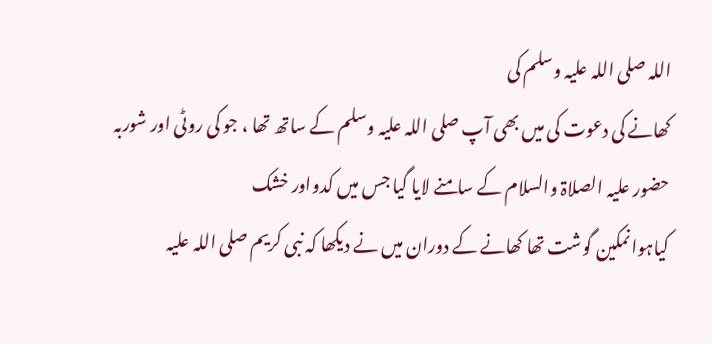اللہ صلی اللہ علیہ وسلم کی
کھانے کی دعوت کی میں بھی آپ صلی اللہ علیہ وسلم کے ساتھ تھا ، جو کی روٹی اور شوربہ حضور علیہ الصلاۃ والسلام کے سامنے لایا گیا جس میں کدواور خشک
کیاہوانمکین گوشت تھا کھانے کے دوران میں نے دیکھا کہ نبی کریم صلی اللہ علیہ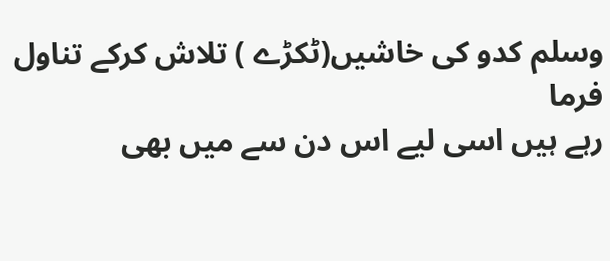وسلم کدو کی خاشیں(ٹکڑے ) تلاش کرکے تناول فرما
رہے ہیں اسی لیے اس دن سے میں بھی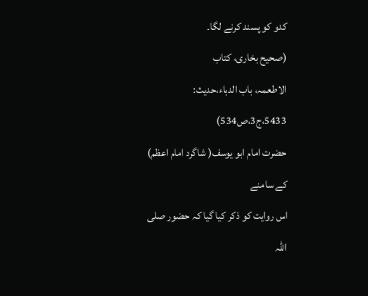کدو کو پسند کرنے لگا۔
(صحیح بخاری، کتاب
الاطعمہ، باب الدباء،حدیث: 5433،ج3،ص534)
حضرت امام ابو یوسف( شاگرد امام اعظم) کے سامنے
اس روایت کو ذکر کیا گیا کہ حضور صلی اللہ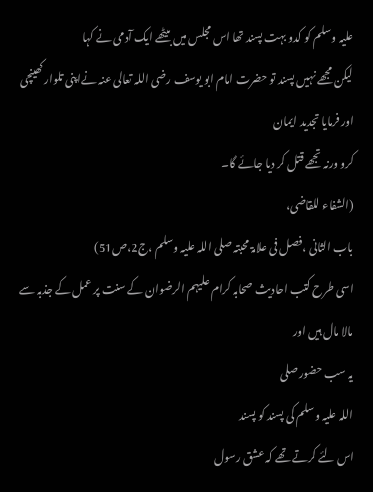علیہ وسلم کو کدو بہت پسند تھا اس مجلس میں بیٹھے ایک آدمی نے کہا
لیکن مجھے نہیں پسند تو حضرت امام ابو یوسف رضی اللہ تعالی عنہ نےاپنی تلوار کھینچی اور فرمایا تجدید ایمان
کرو ورنہ تجھے قتل کر دیا جائے گا۔
(الشفاء للقاضی،
باب الثانی ،فصل فی علامۃ محبتہ صلی اللہ علیہ وسلم ،ج2،ص51)
اسی طرح کتب احادیث صحابہ کرام علیہم الرضوان کے سنت پر عمل کے جذبہ سے مالا مال ہیں اور
یہ سب حضور صلی
اللہ علیہ وسلم کی پسند کو پسند
اس لئے کرتے تھے کہ عشق رسول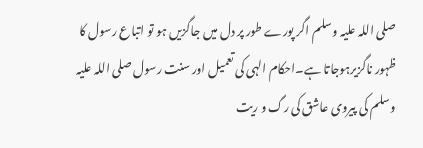صلی اللہ علیہ وسلم اگر پورے طور پر دل میں جاگزیں ہو تو اتباع رسول کا
ظہور ناگزیرہوجاتا ہے۔احکام الہی کی تعمیل اور سنت رسول صلی اللہ علیہ وسلم کی پیروی عاشق کی رگ و ریت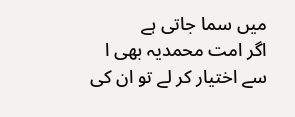میں سما جاتی ہے
اگر امت محمدیہ بھی ا سے اختیار کر لے تو ان کی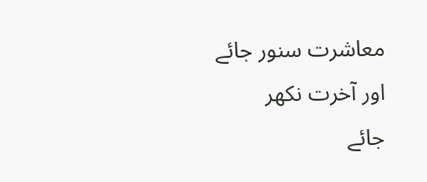معاشرت سنور جائے اور آخرت نکھر
جائے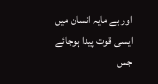اور بے مایہ انسان میں ایسی قوت پیدا ہوجائے جس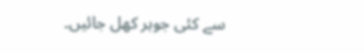سے کئی جوہر کھل جائیں۔